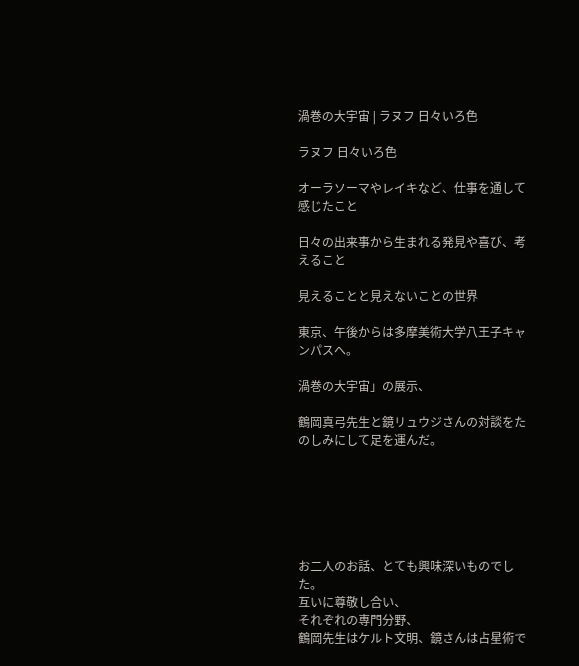渦巻の大宇宙 | ラヌフ 日々いろ色

ラヌフ 日々いろ色

オーラソーマやレイキなど、仕事を通して感じたこと

日々の出来事から生まれる発見や喜び、考えること

見えることと見えないことの世界

東京、午後からは多摩美術大学八王子キャンパスへ。

渦巻の大宇宙」の展示、

鶴岡真弓先生と鏡リュウジさんの対談をたのしみにして足を運んだ。






お二人のお話、とても興味深いものでした。
互いに尊敬し合い、
それぞれの専門分野、
鶴岡先生はケルト文明、鏡さんは占星術で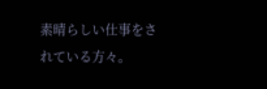素晴らしい仕事をされている方々。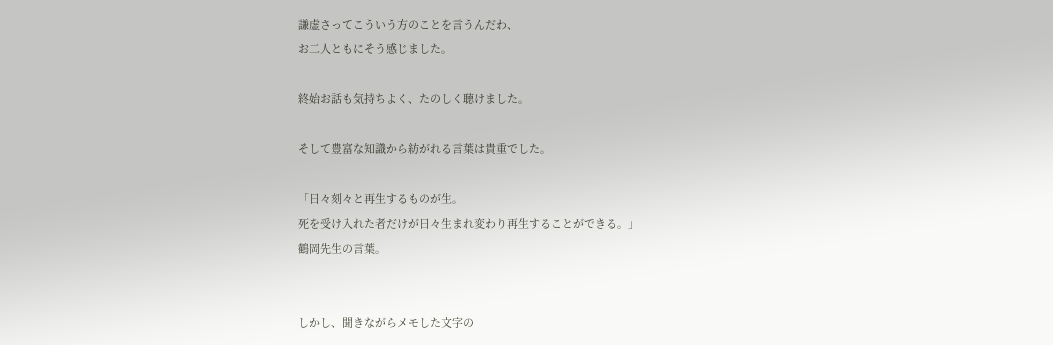謙虚さってこういう方のことを言うんだわ、
お二人ともにそう感じました。

終始お話も気持ちよく、たのしく聴けました。

そして豊富な知識から紡がれる言葉は貴重でした。

「日々刻々と再生するものが生。
死を受け入れた者だけが日々生まれ変わり再生することができる。」
鶴岡先生の言葉。


しかし、聞きながらメモした文字の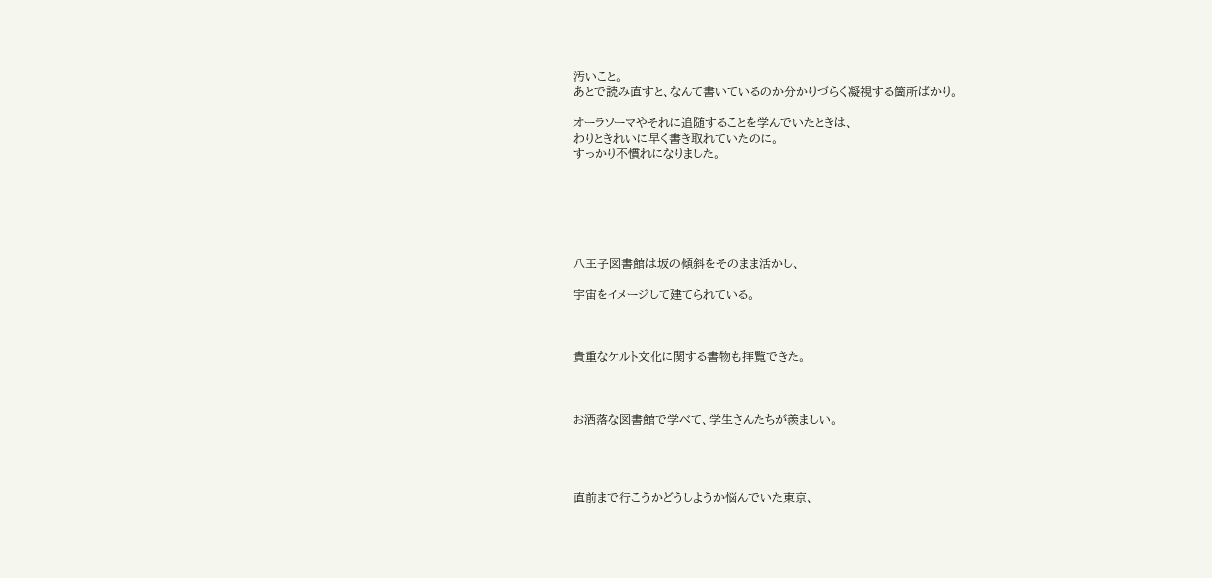汚いこと。
あとで読み直すと、なんて書いているのか分かりづらく凝視する箇所ばかり。

オーラソーマやそれに追随することを学んでいたときは、
わりときれいに早く書き取れていたのに。
すっかり不慣れになりました。






八王子図書館は坂の傾斜をそのまま活かし、

宇宙をイメージして建てられている。



貴重なケルト文化に関する書物も拝覧できた。



お洒落な図書館で学べて、学生さんたちが羨ましい。




直前まで行こうかどうしようか悩んでいた東京、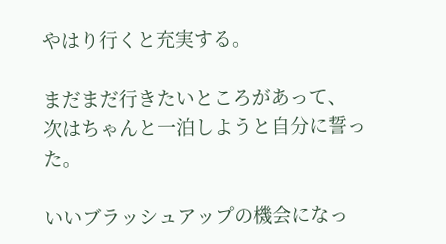やはり行くと充実する。

まだまだ行きたいところがあって、
次はちゃんと一泊しようと自分に誓った。

いいブラッシュアップの機会になっ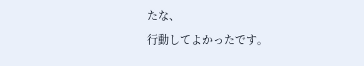たな、
行動してよかったです。